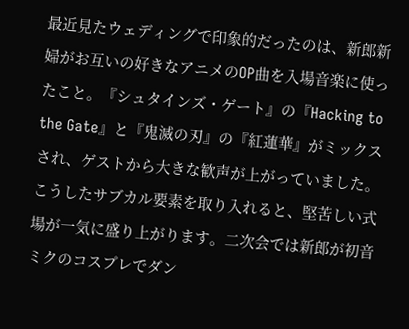最近見たウェディングで印象的だったのは、新郎新婦がお互いの好きなアニメのOP曲を入場音楽に使ったこと。『シュタインズ・ゲート』の『Hacking to the Gate』と『鬼滅の刃』の『紅蓮華』がミックスされ、ゲストから大きな歓声が上がっていました。
こうしたサブカル要素を取り入れると、堅苦しい式場が一気に盛り上がります。二次会では新郎が初音ミクのコスプレでダン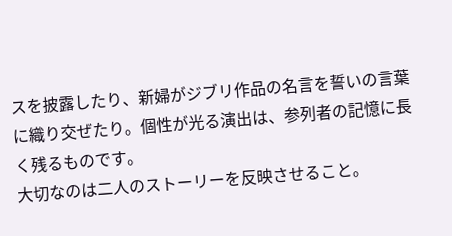スを披露したり、新婦がジブリ作品の名言を誓いの言葉に織り交ぜたり。個性が光る演出は、参列者の記憶に長く残るものです。
大切なのは二人のストーリーを反映させること。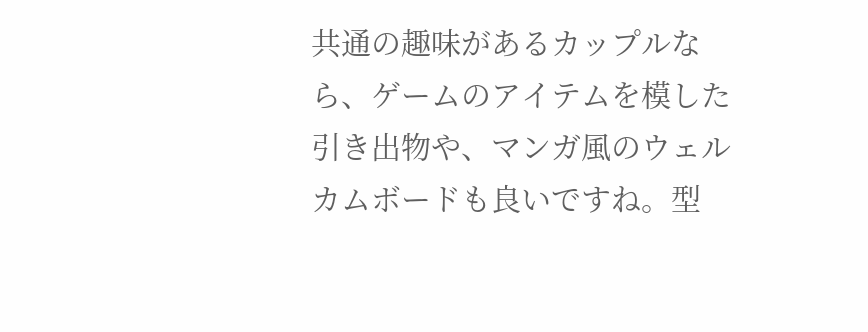共通の趣味があるカップルなら、ゲームのアイテムを模した引き出物や、マンガ風のウェルカムボードも良いですね。型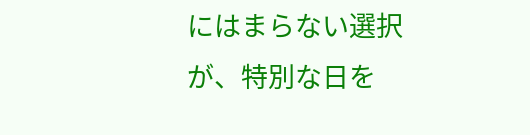にはまらない選択が、特別な日を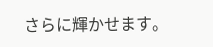さらに輝かせます。